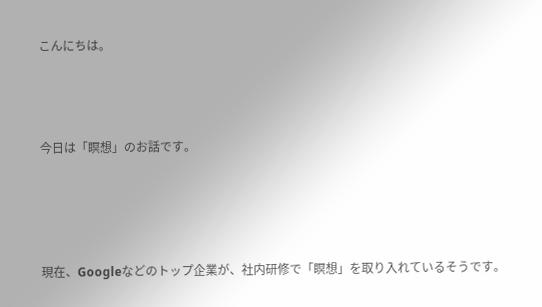こんにちは。




今日は「瞑想」のお話です。





現在、Googleなどのトップ企業が、社内研修で「瞑想」を取り入れているそうです。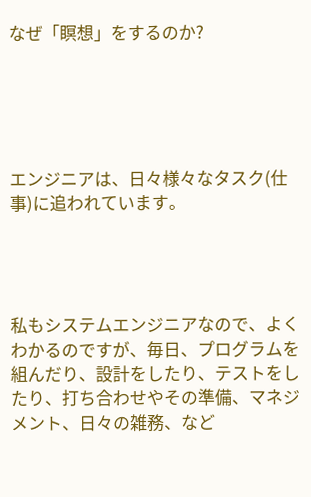なぜ「瞑想」をするのか?





エンジニアは、日々様々なタスク(仕事)に追われています。




私もシステムエンジニアなので、よくわかるのですが、毎日、プログラムを組んだり、設計をしたり、テストをしたり、打ち合わせやその準備、マネジメント、日々の雑務、など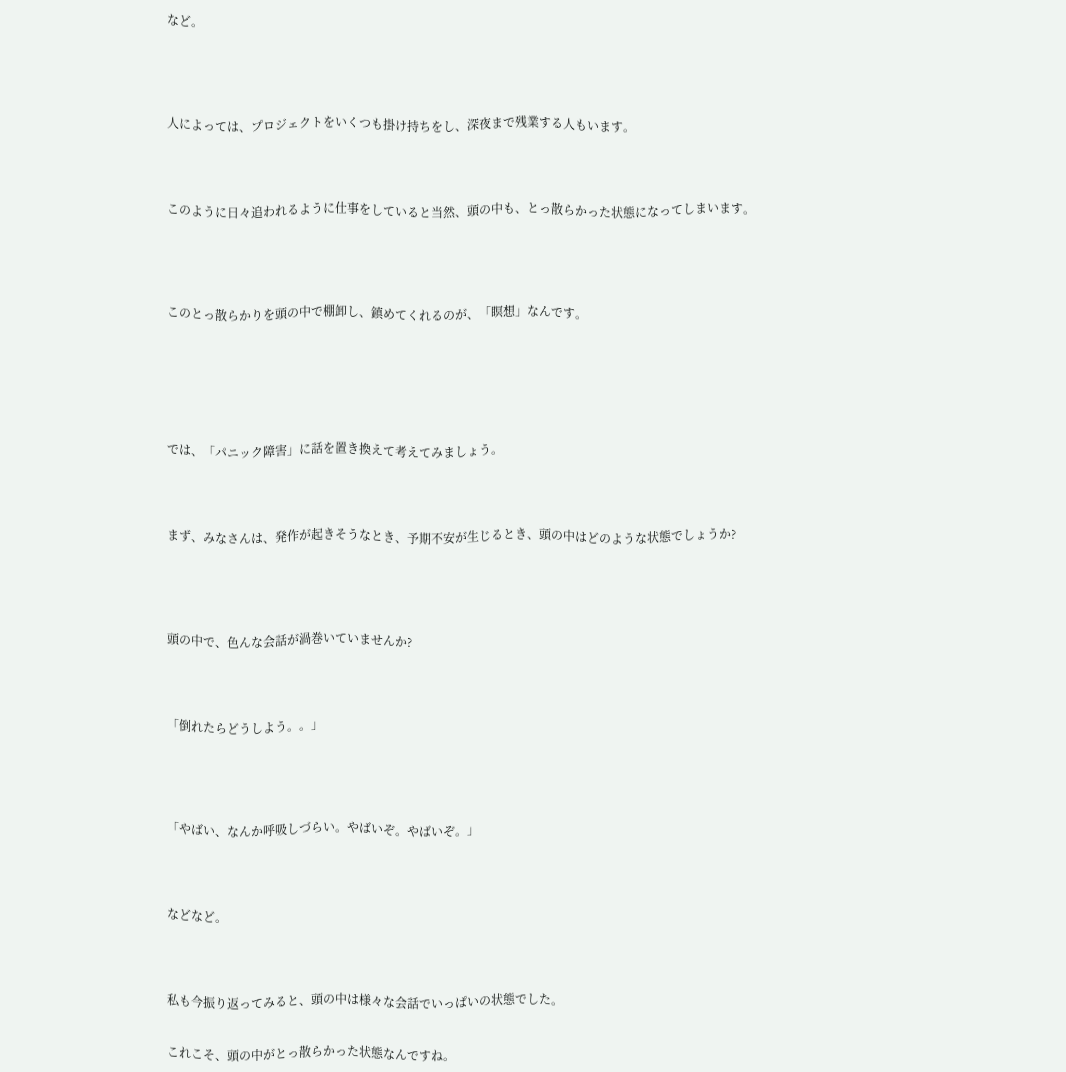など。





人によっては、プロジェクトをいくつも掛け持ちをし、深夜まで残業する人もいます。




このように日々追われるように仕事をしていると当然、頭の中も、とっ散らかった状態になってしまいます。





このとっ散らかりを頭の中で棚卸し、鎮めてくれるのが、「瞑想」なんです。







では、「パニック障害」に話を置き換えて考えてみましょう。




まず、みなさんは、発作が起きそうなとき、予期不安が生じるとき、頭の中はどのような状態でしょうか?





頭の中で、色んな会話が渦巻いていませんか?




「倒れたらどうしよう。。」





「やばい、なんか呼吸しづらい。やばいぞ。やばいぞ。」




などなど。




私も今振り返ってみると、頭の中は様々な会話でいっぱいの状態でした。


これこそ、頭の中がとっ散らかった状態なんですね。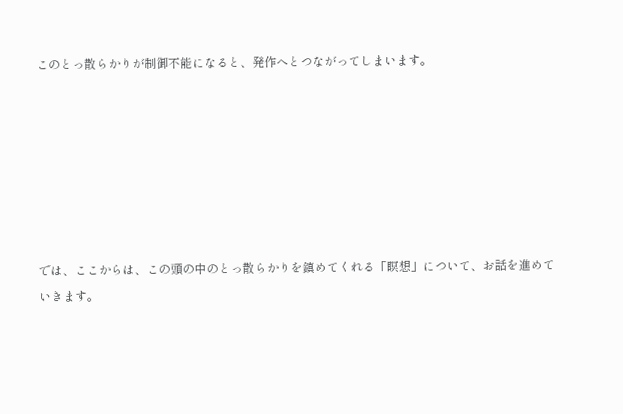このとっ散らかりが制御不能になると、発作へとつながってしまいます。







では、ここからは、この頭の中のとっ散らかりを鎮めてくれる「瞑想」について、お話を進めていきます。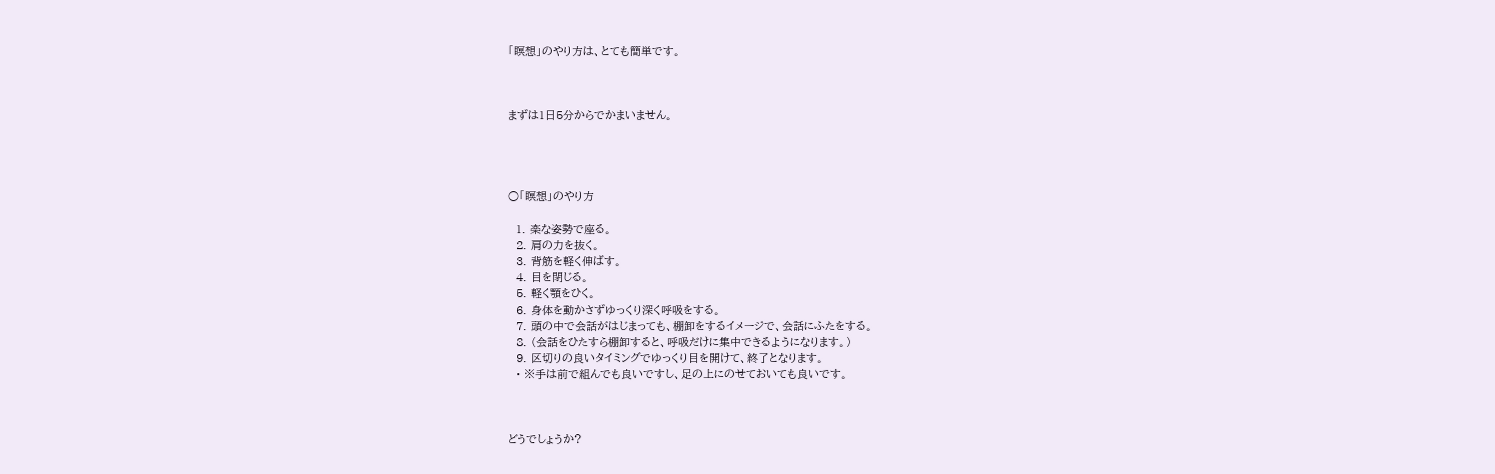「瞑想」のやり方は、とても簡単です。



まずは1日5分からでかまいません。




○「瞑想」のやり方

  1. 楽な姿勢で座る。
  2. 肩の力を抜く。
  3. 背筋を軽く伸ばす。
  4. 目を閉じる。
  5. 軽く顎をひく。
  6. 身体を動かさずゆっくり深く呼吸をする。
  7. 頭の中で会話がはじまっても、棚卸をするイメージで、会話にふたをする。
  8. (会話をひたすら棚卸すると、呼吸だけに集中できるようになります。)
  9. 区切りの良いタイミングでゆっくり目を開けて、終了となります。
  • ※手は前で組んでも良いですし、足の上にのせておいても良いです。



どうでしょうか?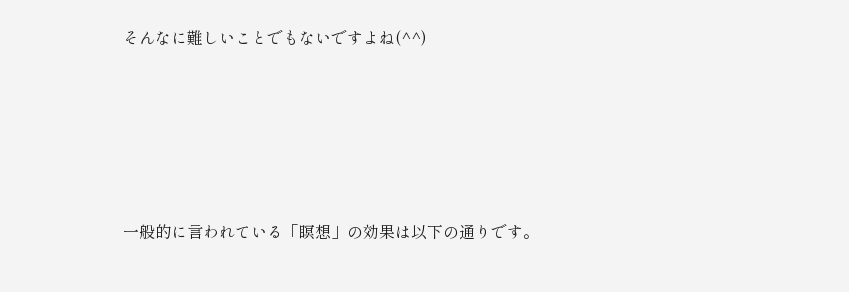そんなに難しいことでもないですよね(^^)





一般的に言われている「瞑想」の効果は以下の通りです。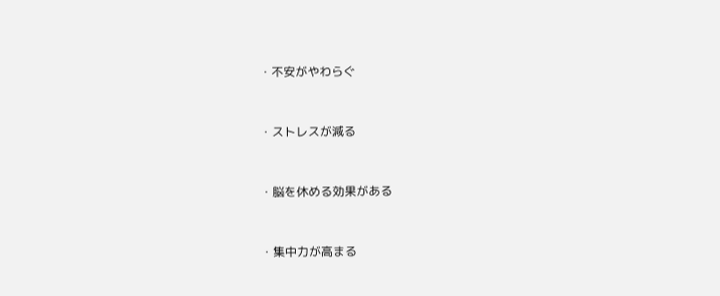・不安がやわらぐ



・ストレスが減る



・脳を休める効果がある



・集中力が高まる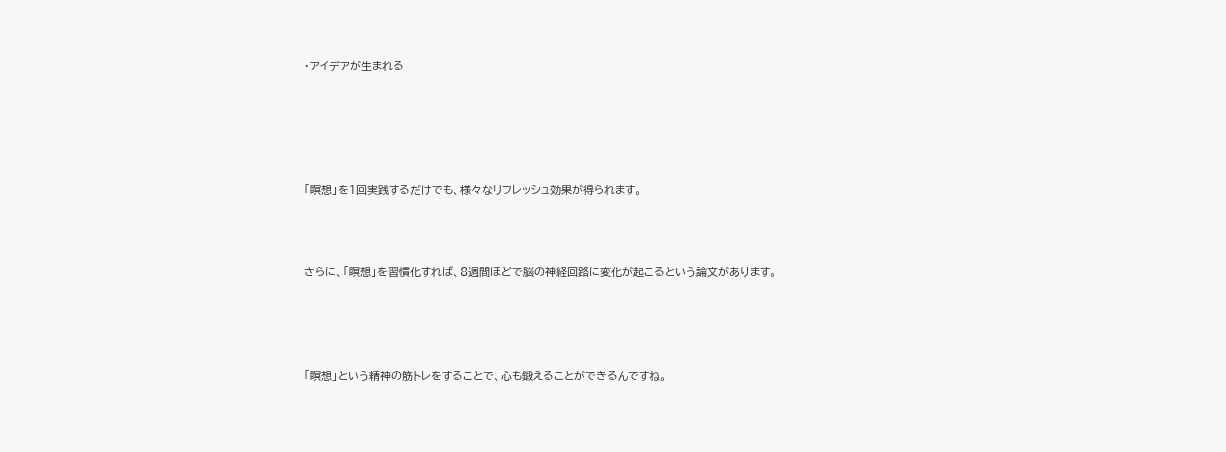・アイデアが生まれる





「瞑想」を1回実践するだけでも、様々なリフレッシュ効果が得られます。



さらに、「瞑想」を習慣化すれば、8週間ほどで脳の神経回路に変化が起こるという論文があります。




「瞑想」という精神の筋トレをすることで、心も鍛えることができるんですね。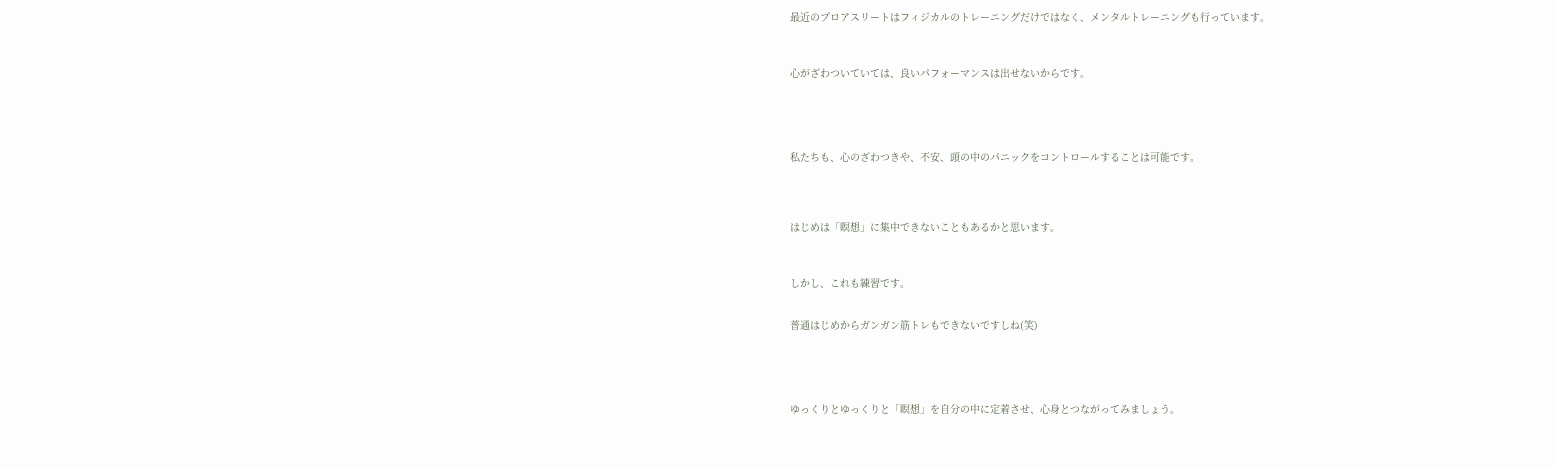最近のプロアスリートはフィジカルのトレーニングだけではなく、メンタルトレーニングも行っています。



心がざわついていては、良いパフォーマンスは出せないからです。





私たちも、心のざわつきや、不安、頭の中のパニックをコントロールすることは可能です。




はじめは「瞑想」に集中できないこともあるかと思います。



しかし、これも練習です。


普通はじめからガンガン筋トレもできないですしね(笑)





ゆっくりとゆっくりと「瞑想」を自分の中に定着させ、心身とつながってみましょう。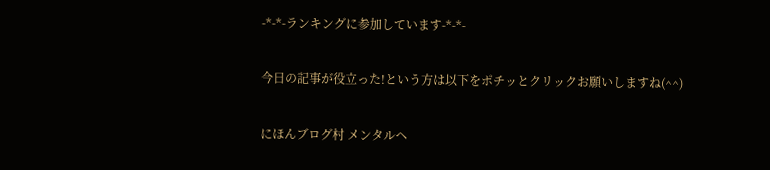-*-*-ランキングに参加しています-*-*-

今日の記事が役立った!という方は以下をポチッとクリックお願いしますね(^^)

にほんブログ村 メンタルヘ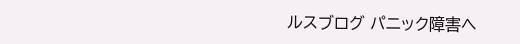ルスブログ パニック障害へ